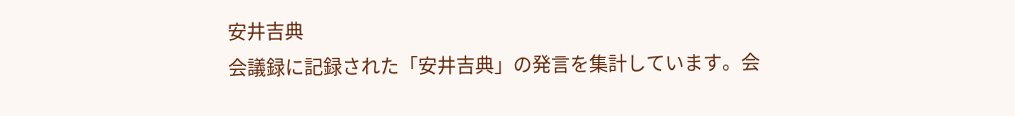安井吉典
会議録に記録された「安井吉典」の発言を集計しています。会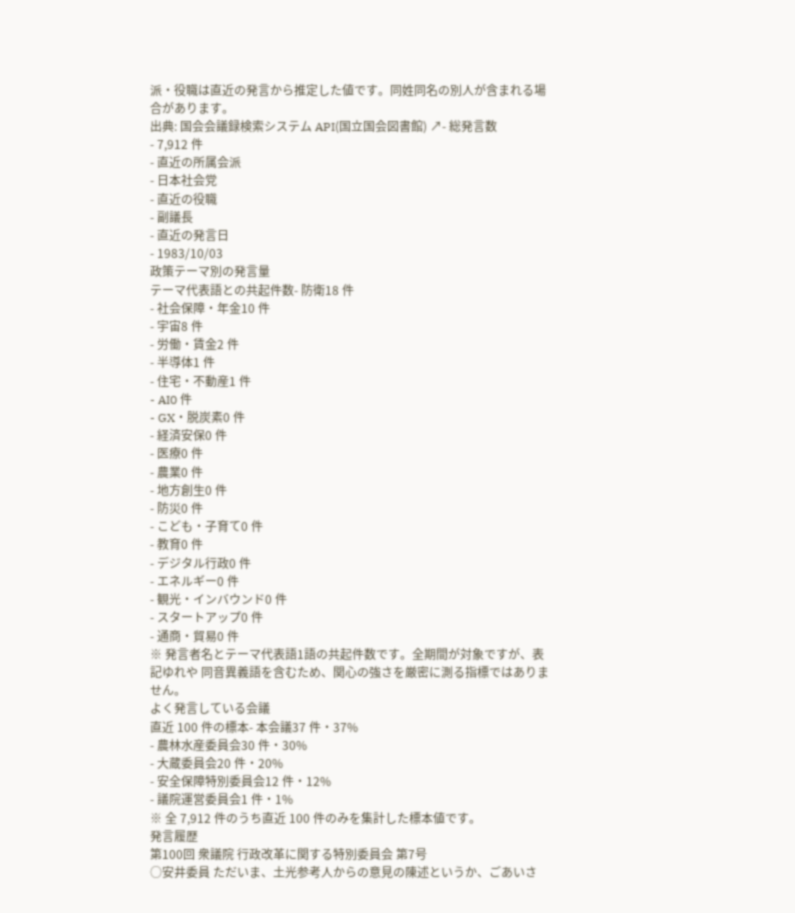派・役職は直近の発言から推定した値です。同姓同名の別人が含まれる場合があります。
出典: 国会会議録検索システム API(国立国会図書館) ↗- 総発言数
- 7,912 件
- 直近の所属会派
- 日本社会党
- 直近の役職
- 副議長
- 直近の発言日
- 1983/10/03
政策テーマ別の発言量
テーマ代表語との共起件数- 防衛18 件
- 社会保障・年金10 件
- 宇宙8 件
- 労働・賃金2 件
- 半導体1 件
- 住宅・不動産1 件
- AI0 件
- GX・脱炭素0 件
- 経済安保0 件
- 医療0 件
- 農業0 件
- 地方創生0 件
- 防災0 件
- こども・子育て0 件
- 教育0 件
- デジタル行政0 件
- エネルギー0 件
- 観光・インバウンド0 件
- スタートアップ0 件
- 通商・貿易0 件
※ 発言者名とテーマ代表語1語の共起件数です。全期間が対象ですが、表記ゆれや 同音異義語を含むため、関心の強さを厳密に測る指標ではありません。
よく発言している会議
直近 100 件の標本- 本会議37 件・37%
- 農林水産委員会30 件・30%
- 大蔵委員会20 件・20%
- 安全保障特別委員会12 件・12%
- 議院運営委員会1 件・1%
※ 全 7,912 件のうち直近 100 件のみを集計した標本値です。
発言履歴
第100回 衆議院 行政改革に関する特別委員会 第7号
○安井委員 ただいま、土光参考人からの意見の陳述というか、ごあいさ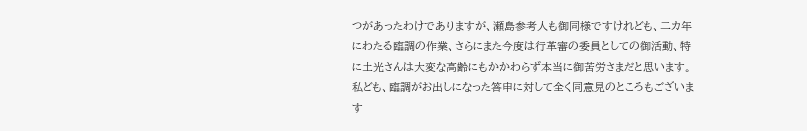つがあったわけでありますが、瀬島参考人も御同様ですけれども、二カ年にわたる臨調の作業、さらにまた今度は行革審の委員としての御活動、特に土光さんは大変な高齢にもかかわらず本当に御苦労さまだと思います。 私ども、臨調がお出しになった答申に対して全く同意見のところもございます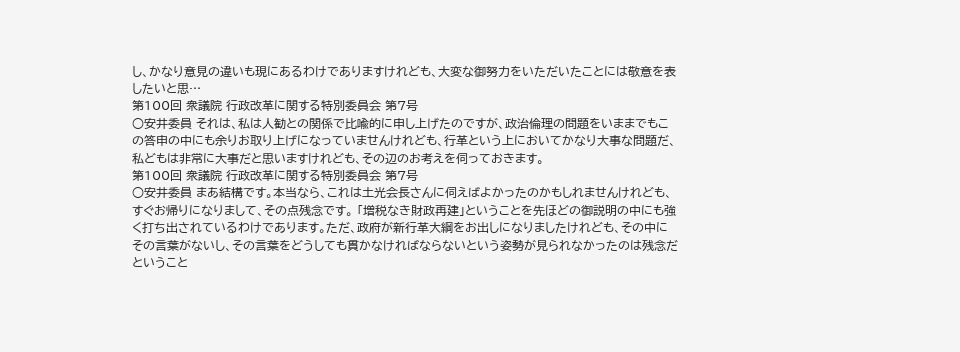し、かなり意見の違いも現にあるわけでありますけれども、大変な御努力をいただいたことには敬意を表したいと思…
第100回 衆議院 行政改革に関する特別委員会 第7号
○安井委員 それは、私は人勧との関係で比喩的に申し上げたのですが、政治倫理の問題をいままでもこの答申の中にも余りお取り上げになっていませんけれども、行革という上においてかなり大事な問題だ、私どもは非常に大事だと思いますけれども、その辺のお考えを伺っておきます。
第100回 衆議院 行政改革に関する特別委員会 第7号
○安井委員 まあ結構です。本当なら、これは土光会長さんに伺えばよかったのかもしれませんけれども、すぐお帰りになりまして、その点残念です。 「増税なき財政再建」ということを先ほどの御説明の中にも強く打ち出されているわけであります。ただ、政府が新行革大綱をお出しになりましたけれども、その中にその言葉がないし、その言葉をどうしても貫かなければならないという姿勢が見られなかったのは残念だということ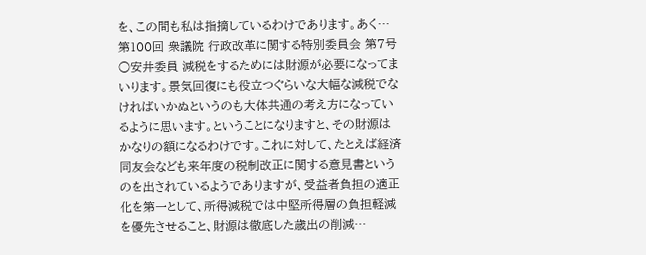を、この間も私は指摘しているわけであります。あく…
第100回 衆議院 行政改革に関する特別委員会 第7号
○安井委員 減税をするためには財源が必要になってまいります。景気回復にも役立つぐらいな大幅な減税でなければいかぬというのも大体共通の考え方になっているように思います。ということになりますと、その財源はかなりの額になるわけです。これに対して、たとえば経済同友会なども来年度の税制改正に関する意見書というのを出されているようでありますが、受益者負担の適正化を第一として、所得減税では中堅所得層の負担軽減を優先させること、財源は徹底した歳出の削減…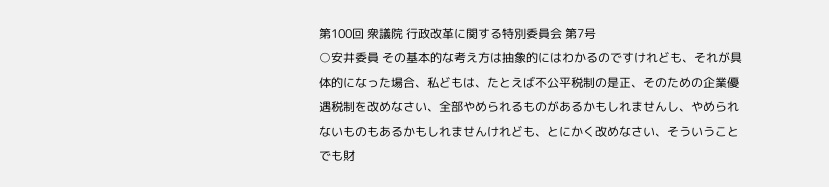第100回 衆議院 行政改革に関する特別委員会 第7号
○安井委員 その基本的な考え方は抽象的にはわかるのですけれども、それが具体的になった場合、私どもは、たとえば不公平税制の是正、そのための企業優遇税制を改めなさい、全部やめられるものがあるかもしれませんし、やめられないものもあるかもしれませんけれども、とにかく改めなさい、そういうことでも財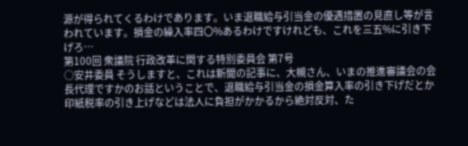源が得られてくるわけであります。いま退職給与引当金の優遇措置の見直し等が言われています。損金の繰入率四〇%あるわけですけれども、これを三五%に引き下げろ…
第100回 衆議院 行政改革に関する特別委員会 第7号
○安井委員 そうしますと、これは新聞の記事に、大槻さん、いまの推進審議会の会長代理ですかのお話ということで、退職給与引当金の損金算入率の引き下げだとか印紙税率の引き上げなどは法人に負担がかかるから絶対反対、た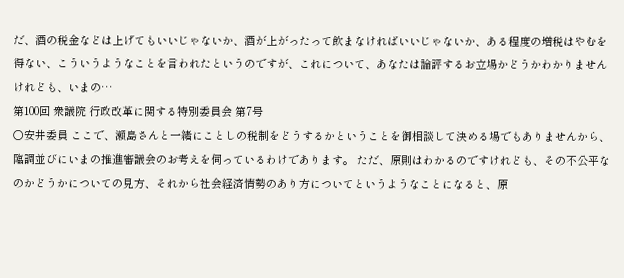だ、酒の税金などは上げてもいいじゃないか、酒が上がったって飲まなければいいじゃないか、ある程度の増税はやむを得ない、こういうようなことを言われたというのですが、これについて、あなたは論評するお立場かどうかわかりませんけれども、いまの…
第100回 衆議院 行政改革に関する特別委員会 第7号
○安井委員 ここで、瀬島さんと一緒にことしの税制をどうするかということを御相談して決める場でもありませんから、臨調並びにいまの推進審議会のお考えを伺っているわけであります。 ただ、原則はわかるのですけれども、その不公平なのかどうかについての見方、それから社会経済情勢のあり方についてというようなことになると、原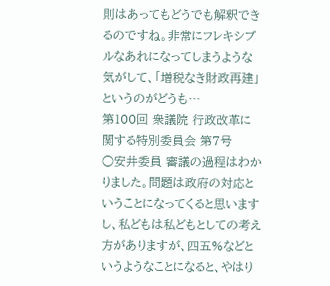則はあってもどうでも解釈できるのですね。非常にフレキシブルなあれになってしまうような気がして、「増税なき財政再建」というのがどうも…
第100回 衆議院 行政改革に関する特別委員会 第7号
○安井委員 審議の過程はわかりました。問題は政府の対応ということになってくると思いますし、私どもは私どもとしての考え方がありますが、四五%などというようなことになると、やはり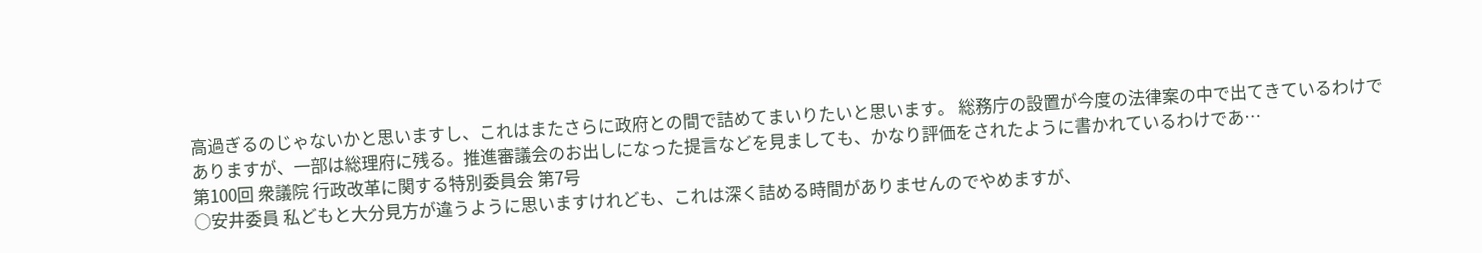高過ぎるのじゃないかと思いますし、これはまたさらに政府との間で詰めてまいりたいと思います。 総務庁の設置が今度の法律案の中で出てきているわけでありますが、一部は総理府に残る。推進審議会のお出しになった提言などを見ましても、かなり評価をされたように書かれているわけであ…
第100回 衆議院 行政改革に関する特別委員会 第7号
○安井委員 私どもと大分見方が違うように思いますけれども、これは深く詰める時間がありませんのでやめますが、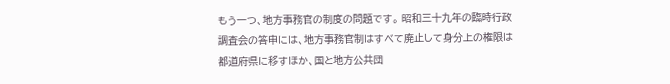もう一つ、地方事務官の制度の問題です。 昭和三十九年の臨時行政調査会の答申には、地方事務官制はすべて廃止して身分上の権限は都道府県に移すほか、国と地方公共団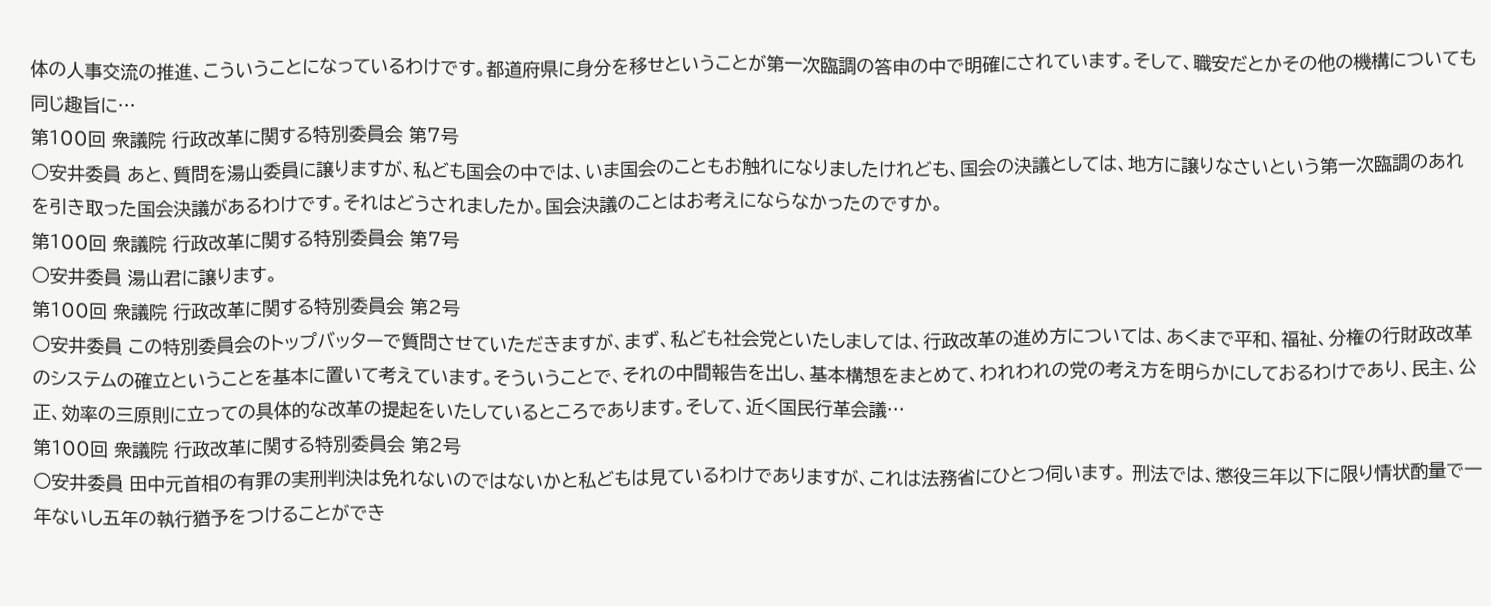体の人事交流の推進、こういうことになっているわけです。都道府県に身分を移せということが第一次臨調の答申の中で明確にされています。そして、職安だとかその他の機構についても同じ趣旨に…
第100回 衆議院 行政改革に関する特別委員会 第7号
○安井委員 あと、質問を湯山委員に譲りますが、私ども国会の中では、いま国会のこともお触れになりましたけれども、国会の決議としては、地方に譲りなさいという第一次臨調のあれを引き取った国会決議があるわけです。それはどうされましたか。国会決議のことはお考えにならなかったのですか。
第100回 衆議院 行政改革に関する特別委員会 第7号
○安井委員 湯山君に譲ります。
第100回 衆議院 行政改革に関する特別委員会 第2号
○安井委員 この特別委員会のトップバッターで質問させていただきますが、まず、私ども社会党といたしましては、行政改革の進め方については、あくまで平和、福祉、分権の行財政改革のシステムの確立ということを基本に置いて考えています。そういうことで、それの中間報告を出し、基本構想をまとめて、われわれの党の考え方を明らかにしておるわけであり、民主、公正、効率の三原則に立っての具体的な改革の提起をいたしているところであります。そして、近く国民行革会議…
第100回 衆議院 行政改革に関する特別委員会 第2号
○安井委員 田中元首相の有罪の実刑判決は免れないのではないかと私どもは見ているわけでありますが、これは法務省にひとつ伺います。 刑法では、懲役三年以下に限り情状酌量で一年ないし五年の執行猶予をつけることができ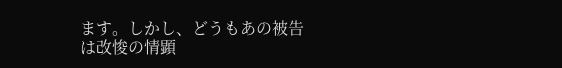ます。しかし、どうもあの被告は改悛の情顕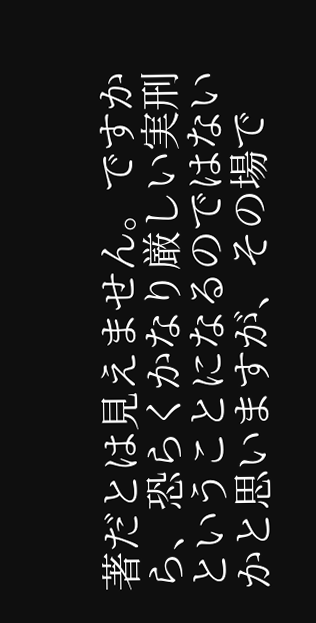著だとは見えません。ですから、恐らくかなり厳しい実刑ということになるのではないかと思いますが、その場で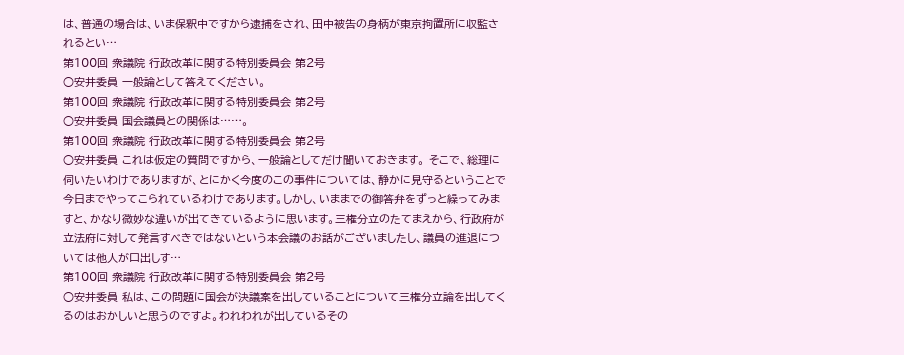は、普通の場合は、いま保釈中ですから逮捕をされ、田中被告の身柄が東京拘置所に収監されるとい…
第100回 衆議院 行政改革に関する特別委員会 第2号
○安井委員 一般論として答えてください。
第100回 衆議院 行政改革に関する特別委員会 第2号
○安井委員 国会議員との関係は……。
第100回 衆議院 行政改革に関する特別委員会 第2号
○安井委員 これは仮定の質問ですから、一般論としてだけ聞いておきます。 そこで、総理に伺いたいわけでありますが、とにかく今度のこの事件については、静かに見守るということで今日までやってこられているわけであります。しかし、いままでの御答弁をずっと繰ってみますと、かなり微妙な違いが出てきているように思います。三権分立のたてまえから、行政府が立法府に対して発言すべきではないという本会議のお話がございましたし、議員の進退については他人が口出しす…
第100回 衆議院 行政改革に関する特別委員会 第2号
○安井委員 私は、この問題に国会が決議案を出していることについて三権分立論を出してくるのはおかしいと思うのですよ。われわれが出しているその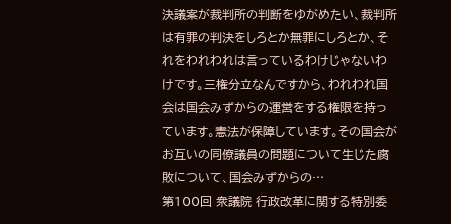決議案が裁判所の判断をゆがめたい、裁判所は有罪の判決をしろとか無罪にしろとか、それをわれわれは言っているわけじゃないわけです。三権分立なんですから、われわれ国会は国会みずからの運営をする権限を持っています。憲法が保障しています。その国会がお互いの同僚議員の問題について生じた腐敗について、国会みずからの…
第100回 衆議院 行政改革に関する特別委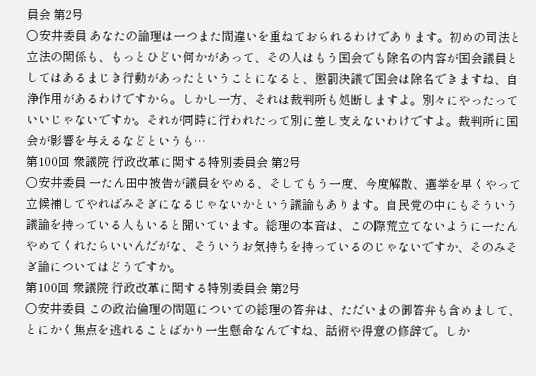員会 第2号
○安井委員 あなたの論理は一つまた間違いを重ねておられるわけであります。初めの司法と立法の関係も、もっとひどい何かがあって、その人はもう国会でも除名の内容が国会議員としてはあるまじき行動があったということになると、懲罰決議で国会は除名できますね、自浄作用があるわけですから。しかし一方、それは裁判所も処断しますよ。別々にやったっていいじゃないですか。それが同時に行われたって別に差し支えないわけですよ。裁判所に国会が影響を与えるなどというも…
第100回 衆議院 行政改革に関する特別委員会 第2号
○安井委員 一たん田中被告が議員をやめる、そしてもう一度、今度解散、選挙を早くやって立候補してやればみそぎになるじゃないかという議論もあります。自民党の中にもそういう議論を持っている人もいると聞いています。総理の本音は、この際荒立てないように一たんやめてくれたらいいんだがな、そういうお気持ちを持っているのじゃないですか、そのみそぎ論についてはどうですか。
第100回 衆議院 行政改革に関する特別委員会 第2号
○安井委員 この政治倫理の問題についての総理の答弁は、ただいまの御答弁も含めまして、とにかく焦点を逃れることばかり一生懸命なんですね、話術や得意の修辞で。しか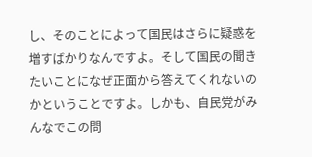し、そのことによって国民はさらに疑惑を増すばかりなんですよ。そして国民の聞きたいことになぜ正面から答えてくれないのかということですよ。しかも、自民党がみんなでこの問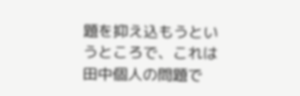題を抑え込もうというところで、これは田中個人の問題で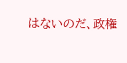はないのだ、政権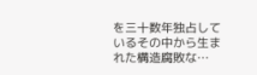を三十数年独占しているその中から生まれた構造腐敗な…